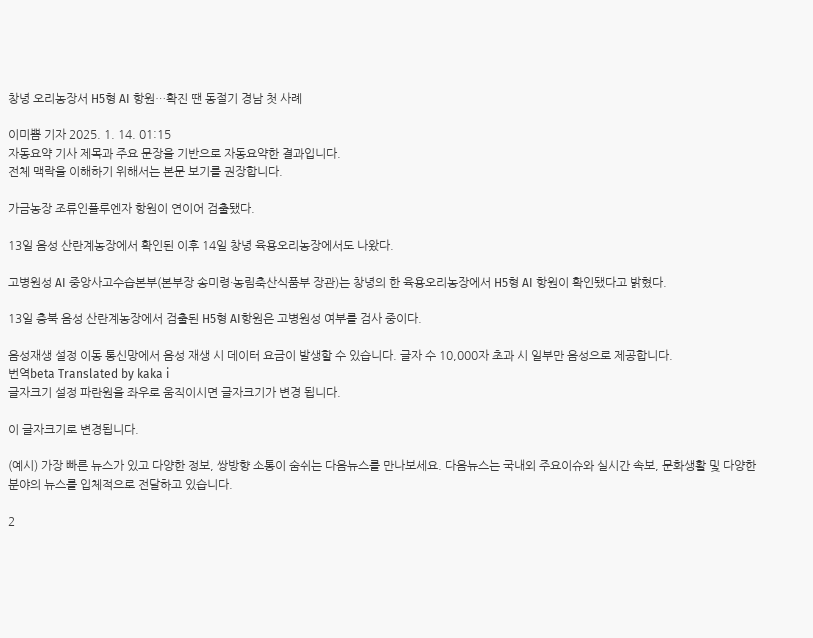창녕 오리농장서 H5형 AI 항원…확진 땐 동절기 경남 첫 사례

이미쁨 기자 2025. 1. 14. 01:15
자동요약 기사 제목과 주요 문장을 기반으로 자동요약한 결과입니다.
전체 맥락을 이해하기 위해서는 본문 보기를 권장합니다.

가금농장 조류인플루엔자 항원이 연이어 검출됐다.

13일 음성 산란계농장에서 확인된 이후 14일 창녕 육용오리농장에서도 나왔다.

고병원성 AI 중앙사고수습본부(본부장 송미령·농림축산식품부 장관)는 창녕의 한 육용오리농장에서 H5형 AI 항원이 확인됐다고 밝혔다.

13일 충북 음성 산란계농장에서 검출된 H5형 AI항원은 고병원성 여부를 검사 중이다.

음성재생 설정 이동 통신망에서 음성 재생 시 데이터 요금이 발생할 수 있습니다. 글자 수 10,000자 초과 시 일부만 음성으로 제공합니다.
번역beta Translated by kaka i
글자크기 설정 파란원을 좌우로 움직이시면 글자크기가 변경 됩니다.

이 글자크기로 변경됩니다.

(예시) 가장 빠른 뉴스가 있고 다양한 정보, 쌍방향 소통이 숨쉬는 다음뉴스를 만나보세요. 다음뉴스는 국내외 주요이슈와 실시간 속보, 문화생활 및 다양한 분야의 뉴스를 입체적으로 전달하고 있습니다.

2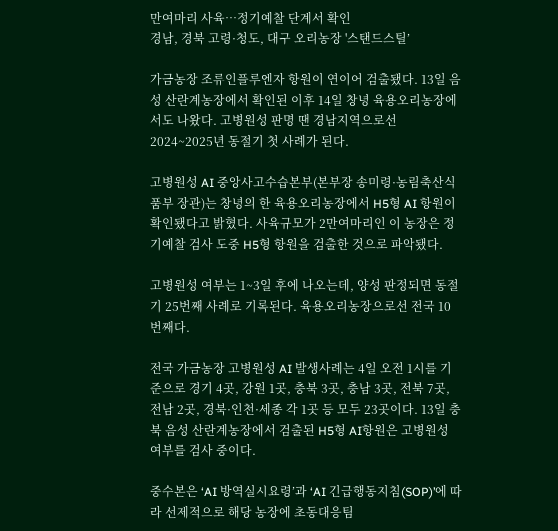만여마리 사육…정기예찰 단계서 확인
경남, 경북 고령·청도, 대구 오리농장 '스탠드스틸’

가금농장 조류인플루엔자 항원이 연이어 검출됐다. 13일 음성 산란계농장에서 확인된 이후 14일 창녕 육용오리농장에서도 나왔다. 고병원성 판명 땐 경남지역으로선 2024~2025년 동절기 첫 사례가 된다.

고병원성 AI 중앙사고수습본부(본부장 송미령·농림축산식품부 장관)는 창녕의 한 육용오리농장에서 H5형 AI 항원이 확인됐다고 밝혔다. 사육규모가 2만여마리인 이 농장은 정기예찰 검사 도중 H5형 항원을 검출한 것으로 파악됐다.

고병원성 여부는 1~3일 후에 나오는데, 양성 판정되면 동절기 25번째 사례로 기록된다. 육용오리농장으로선 전국 10번째다.

전국 가금농장 고병원성 AI 발생사례는 4일 오전 1시를 기준으로 경기 4곳, 강원 1곳, 충북 3곳, 충남 3곳, 전북 7곳, 전남 2곳, 경북·인천·세종 각 1곳 등 모두 23곳이다. 13일 충북 음성 산란계농장에서 검출된 H5형 AI항원은 고병원성 여부를 검사 중이다.

중수본은 ‘AI 방역실시요령’과 ‘AI 긴급행동지침(SOP)’에 따라 선제적으로 해당 농장에 초동대응팀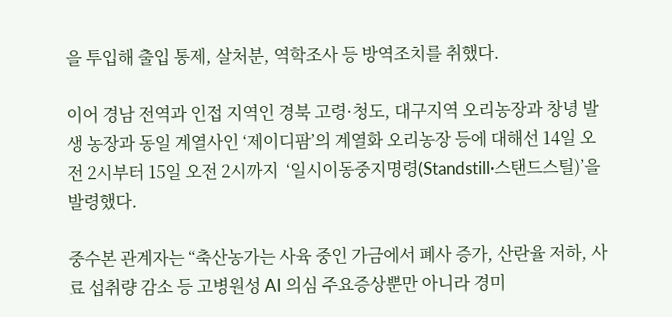을 투입해 출입 통제, 살처분, 역학조사 등 방역조치를 취했다.

이어 경남 전역과 인접 지역인 경북 고령·청도, 대구지역 오리농장과 창녕 발생 농장과 동일 계열사인 ‘제이디팜’의 계열화 오리농장 등에 대해선 14일 오전 2시부터 15일 오전 2시까지  ‘일시이동중지명령(Standstill·스탠드스틸)’을 발령했다.

중수본 관계자는 “축산농가는 사육 중인 가금에서 폐사 증가, 산란율 저하, 사료 섭취량 감소 등 고병원성 AI 의심 주요증상뿐만 아니라 경미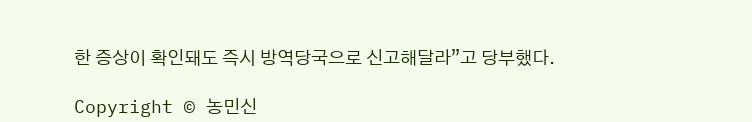한 증상이 확인돼도 즉시 방역당국으로 신고해달라”고 당부했다.

Copyright © 농민신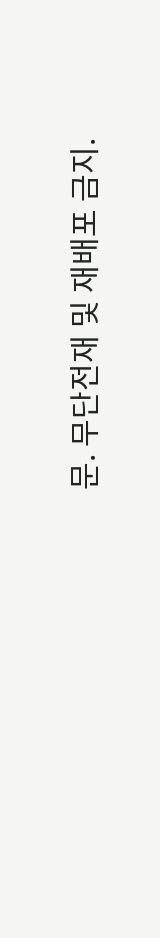문. 무단전재 및 재배포 금지.